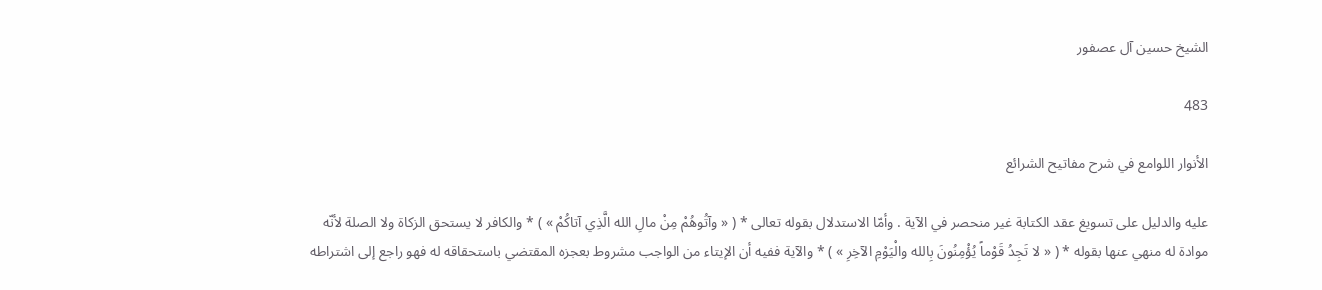الشيخ حسين آل عصفور

483

الأنوار اللوامع في شرح مفاتيح الشرائع

عليه والدليل على تسويغ عقد الكتابة غير منحصر في الآية . وأمّا الاستدلال بقوله تعالى * ( « وآتُوهُمْ مِنْ مالِ الله الَّذِي آتاكُمْ » ) * والكافر لا يستحق الزكاة ولا الصلة لأنّه موادة له منهي عنها بقوله * ( « لا تَجِدُ قَوْماً يُؤْمِنُونَ بِالله والْيَوْمِ الآخِرِ » ) * والآية ففيه أن الإيتاء من الواجب مشروط بعجزه المقتضي باستحقاقه له فهو راجع إلى اشتراطه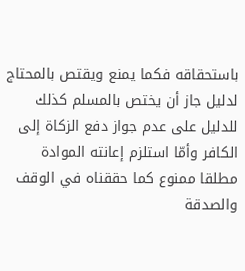باستحقاقه فكما يمنع ويقتص بالمحتاج لدليل جاز أن يختص بالمسلم كذلك للدليل على عدم جواز دفع الزكاة إلى الكافر وأمّا استلزم إعانته الموادة مطلقا ممنوع كما حققناه في الوقف والصدقة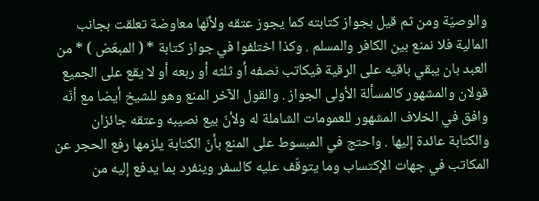والوصيّة ومن ثم قيل بجواز كتابته كما يجوز عتقه ولأنّها معاوضة تعلقت بجانب المالية فلا نمنع بين الكافر والمسلم . وكذا اختلفوا في جواز كتابة * ( المبعّض ) * من العبد بان يبقي باقيه على الرقية فيكاتب نصفه أو ثلثه أو ربعه أو لا يقع على الجميع قولان والمشهور كالمسألة الأولى الجواز . والقول الآخر المنع وهو للشيخ أيضا مع أنّه وافق في الخلاف المشهور للعمومات الشاملة له ولأنّ بيع نصيبه وعتقه جائزان والكتابة عائدة إليها . واحتج في المبسوط على المنع بأنّ الكتابة يلزمها رفع الحجر عن المكاتب في جهات الإكتساب وما يتوقّف عليه كالسفر وينفرد بما يدفع إليه من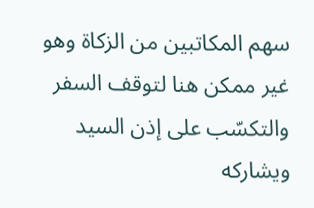سهم المكاتبين من الزكاة وهو غير ممكن هنا لتوقف السفر والتكسّب على إذن السيد ويشاركه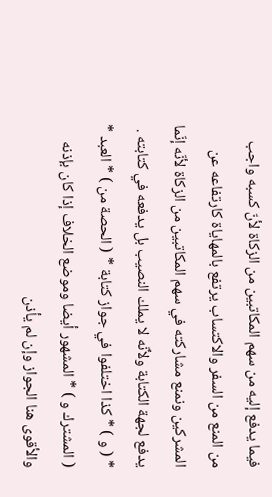فيما يدفع إليه من سهم المكاتبين من الزكاة لأنّ كسبه واجب من المنع من السفر والاكتساب يرتفع بالمهاياة كارتفاعه عن المشركين ونمنع مشاركته في سهم المكاتبين من الزكاة لأنّه إنّما يدفع لجهة الكتابة ولأنّه لا يملك النصيب بل يدفعه في كتابته . * ( و ) * كذا اختلفوا في جواز كتابة * ( الحصة من ) * العبد * ( المشترك و ) * المشهور أيضا وموضع الخلاف إذا كان بإذنه والأقوى هنا الجواز وإن لم يأذن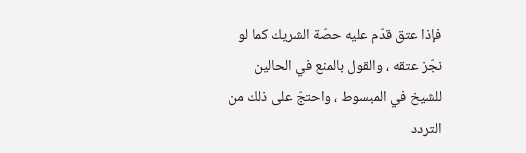فإذا عتق قدّم عليه حصّة الشريك كما لو نجّز عتقه ، والقول بالمنع في الحالين للشيخ في المبسوط ، واحتجّ على ذلك من التردد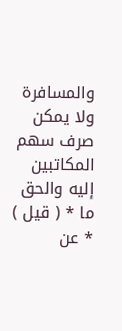والمسافرة ولا يمكن صرف سهم المكاتبين إليه والحق ما * ( قيل ) * عن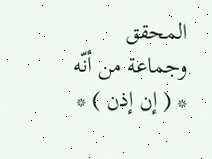المحقق وجماعة من أنّه * ( إن إذن ) *